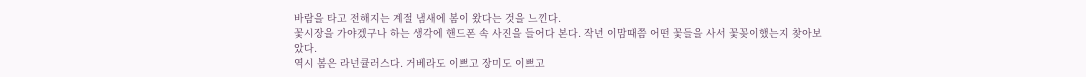바람을 타고 전해지는 계절 냄새에 봄이 왔다는 것을 느낀다.
꽃시장을 가야겠구나 하는 생각에 핸드폰 속 사진을 들어다 본다. 작년 이맘때쯤 어떤 꽃들을 사서 꽃꽂이했는지 찾아보았다.
역시 봄은 라넌큘러스다. 거베라도 이쁘고 장미도 이쁘고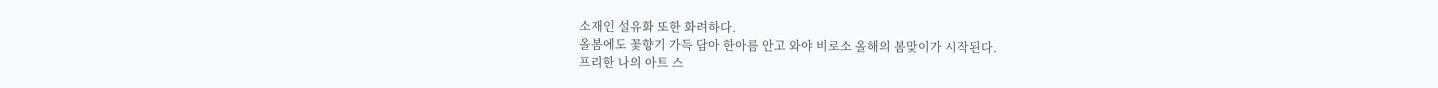소재인 설유화 또한 화려하다.
올봄에도 꽃향기 가득 담아 한아름 안고 와야 비로소 올해의 봄맞이가 시작된다.
프리한 나의 아트 스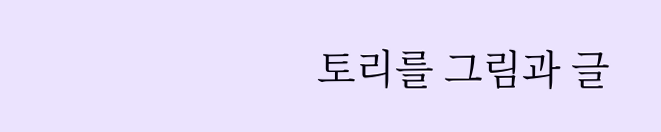토리를 그림과 글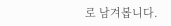로 남겨봅니다.